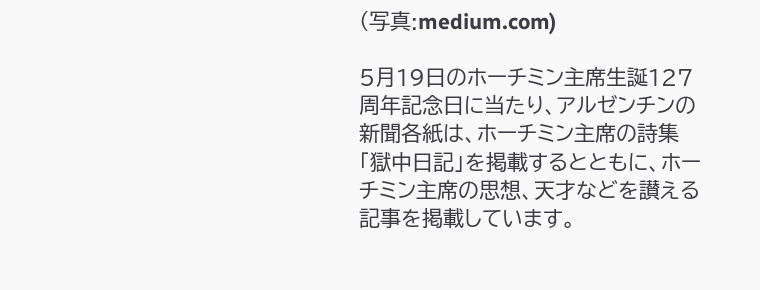(写真:medium.com)

5月19日のホーチミン主席生誕127周年記念日に当たり、アルゼンチンの新聞各紙は、ホーチミン主席の詩集「獄中日記」を掲載するとともに、ホーチミン主席の思想、天才などを讃える記事を掲載しています。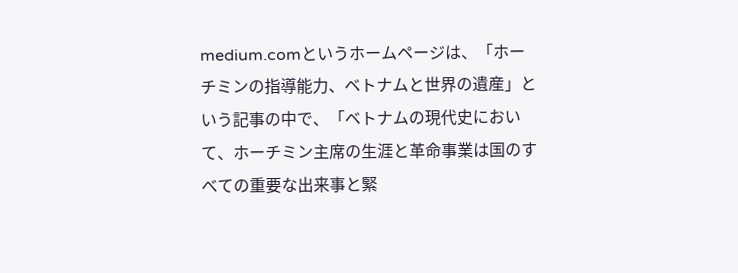medium.comというホームページは、「ホーチミンの指導能力、ベトナムと世界の遺産」という記事の中で、「ベトナムの現代史において、ホーチミン主席の生涯と革命事業は国のすべての重要な出来事と緊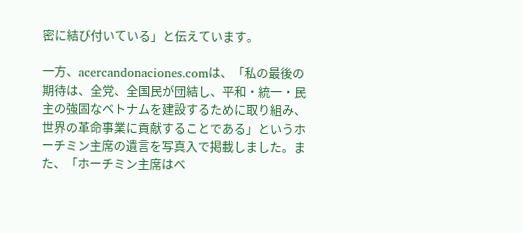密に結び付いている」と伝えています。

一方、acercandonaciones.comは、「私の最後の期待は、全党、全国民が団結し、平和・統一・民主の強固なベトナムを建設するために取り組み、世界の革命事業に貢献することである」というホーチミン主席の遺言を写真入で掲載しました。また、「ホーチミン主席はベ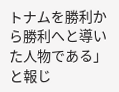トナムを勝利から勝利へと導いた人物である」と報じ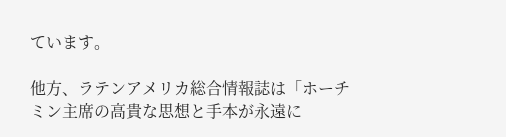ています。

他方、ラテンアメリカ総合情報誌は「ホーチミン主席の高貴な思想と手本が永遠に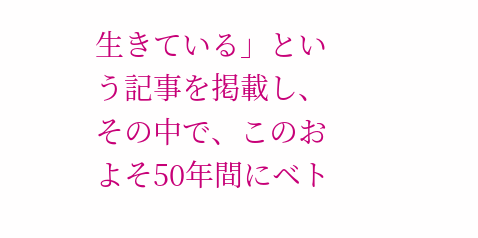生きている」という記事を掲載し、その中で、このおよそ50年間にベト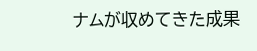ナムが収めてきた成果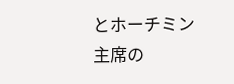とホーチミン主席の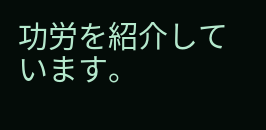功労を紹介しています。